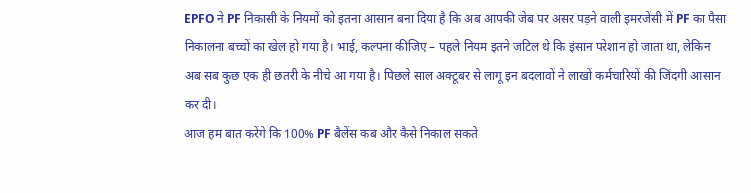EPFO ने PF निकासी के नियमों को इतना आसान बना दिया है कि अब आपकी जेब पर असर पड़ने वाली इमरजेंसी में PF का पैसा निकालना बच्चों का खेल हो गया है। भाई, कल्पना कीजिए – पहले नियम इतने जटिल थे कि इंसान परेशान हो जाता था, लेकिन अब सब कुछ एक ही छतरी के नीचे आ गया है। पिछले साल अक्टूबर से लागू इन बदलावों ने लाखों कर्मचारियों की जिंदगी आसान कर दी।
आज हम बात करेंगे कि 100% PF बैलेंस कब और कैसे निकाल सकते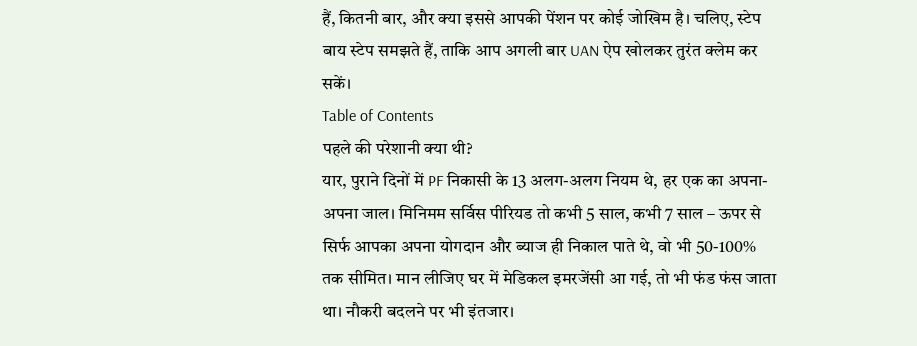हैं, कितनी बार, और क्या इससे आपकी पेंशन पर कोई जोखिम है। चलिए, स्टेप बाय स्टेप समझते हैं, ताकि आप अगली बार UAN ऐप खोलकर तुरंत क्लेम कर सकें।
Table of Contents
पहले की परेशानी क्या थी?
यार, पुराने दिनों में PF निकासी के 13 अलग-अलग नियम थे, हर एक का अपना-अपना जाल। मिनिमम सर्विस पीरियड तो कभी 5 साल, कभी 7 साल – ऊपर से सिर्फ आपका अपना योगदान और ब्याज ही निकाल पाते थे, वो भी 50-100% तक सीमित। मान लीजिए घर में मेडिकल इमरजेंसी आ गई, तो भी फंड फंस जाता था। नौकरी बदलने पर भी इंतजार।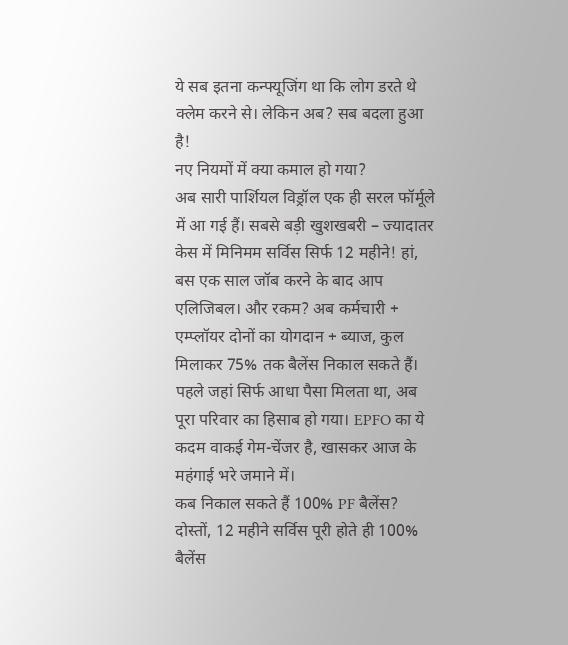ये सब इतना कन्फ्यूजिंग था कि लोग डरते थे क्लेम करने से। लेकिन अब? सब बदला हुआ है!
नए नियमों में क्या कमाल हो गया?
अब सारी पार्शियल विड्रॉल एक ही सरल फॉर्मूले में आ गई हैं। सबसे बड़ी खुशखबरी – ज्यादातर केस में मिनिमम सर्विस सिर्फ 12 महीने! हां, बस एक साल जॉब करने के बाद आप एलिजिबल। और रकम? अब कर्मचारी + एम्प्लॉयर दोनों का योगदान + ब्याज, कुल मिलाकर 75% तक बैलेंस निकाल सकते हैं। पहले जहां सिर्फ आधा पैसा मिलता था, अब पूरा परिवार का हिसाब हो गया। EPFO का ये कदम वाकई गेम-चेंजर है, खासकर आज के महंगाई भरे जमाने में।
कब निकाल सकते हैं 100% PF बैलेंस?
दोस्तों, 12 महीने सर्विस पूरी होते ही 100% बैलेंस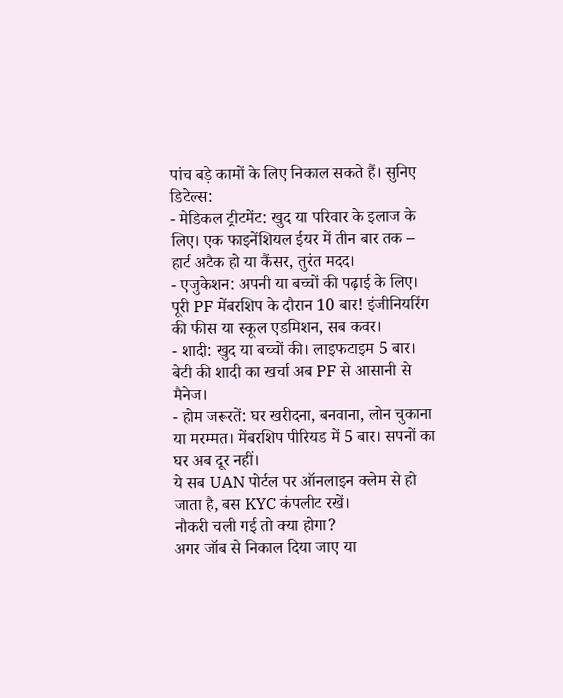पांच बड़े कामों के लिए निकाल सकते हैं। सुनिए डिटेल्स:
- मेडिकल ट्रीटमेंट: खुद या परिवार के इलाज के लिए। एक फाइनेंशियल ईयर में तीन बार तक – हार्ट अटैक हो या कैंसर, तुरंत मदद।
- एजुकेशन: अपनी या बच्चों की पढ़ाई के लिए। पूरी PF मेंबरशिप के दौरान 10 बार! इंजीनियरिंग की फीस या स्कूल एडमिशन, सब कवर।
- शादी: खुद या बच्चों की। लाइफटाइम 5 बार। बेटी की शादी का खर्चा अब PF से आसानी से मैनेज।
- होम जरूरतें: घर खरीदना, बनवाना, लोन चुकाना या मरम्मत। मेंबरशिप पीरियड में 5 बार। सपनों का घर अब दूर नहीं।
ये सब UAN पोर्टल पर ऑनलाइन क्लेम से हो जाता है, बस KYC कंपलीट रखें।
नौकरी चली गई तो क्या होगा?
अगर जॉब से निकाल दिया जाए या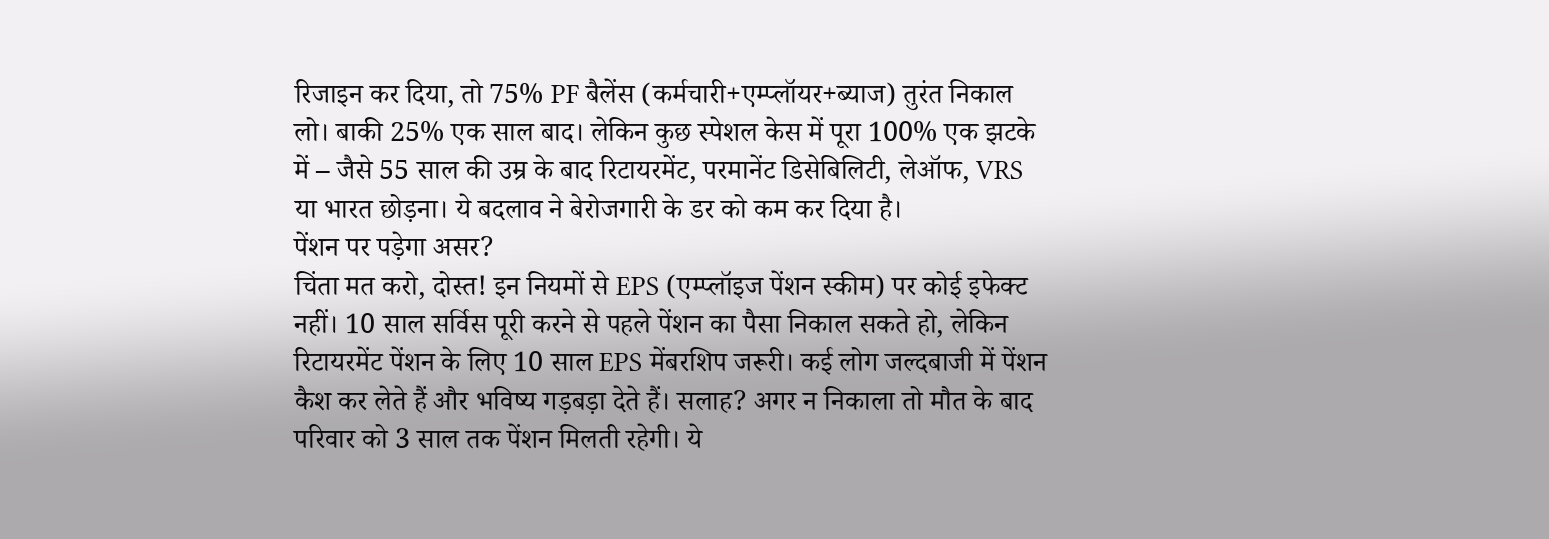रिजाइन कर दिया, तो 75% PF बैलेंस (कर्मचारी+एम्प्लॉयर+ब्याज) तुरंत निकाल लो। बाकी 25% एक साल बाद। लेकिन कुछ स्पेशल केस में पूरा 100% एक झटके में – जैसे 55 साल की उम्र के बाद रिटायरमेंट, परमानेंट डिसेबिलिटी, लेऑफ, VRS या भारत छोड़ना। ये बदलाव ने बेरोजगारी के डर को कम कर दिया है।
पेंशन पर पड़ेगा असर?
चिंता मत करो, दोस्त! इन नियमों से EPS (एम्प्लॉइज पेंशन स्कीम) पर कोई इफेक्ट नहीं। 10 साल सर्विस पूरी करने से पहले पेंशन का पैसा निकाल सकते हो, लेकिन रिटायरमेंट पेंशन के लिए 10 साल EPS मेंबरशिप जरूरी। कई लोग जल्दबाजी में पेंशन कैश कर लेते हैं और भविष्य गड़बड़ा देते हैं। सलाह? अगर न निकाला तो मौत के बाद परिवार को 3 साल तक पेंशन मिलती रहेगी। ये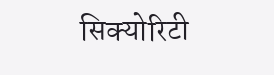सिक्योरिटी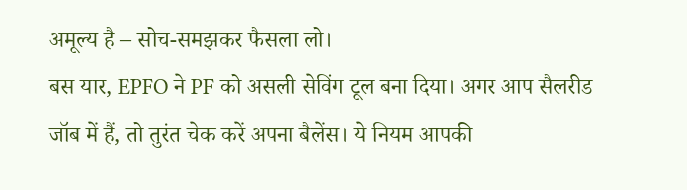अमूल्य है – सोच-समझकर फैसला लो।
बस यार, EPFO ने PF को असली सेविंग टूल बना दिया। अगर आप सैलरीड जॉब में हैं, तो तुरंत चेक करें अपना बैलेंस। ये नियम आपकी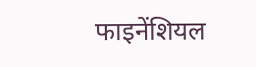फाइनेंशियल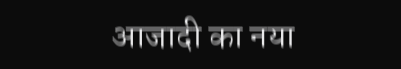आजादी का नया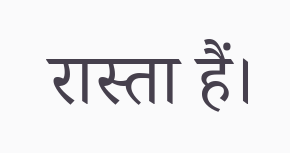रास्ता हैं।